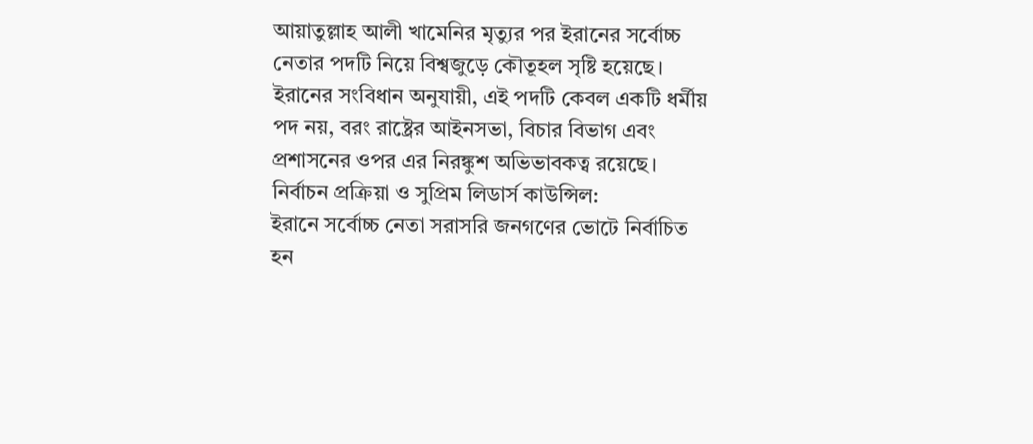আয়াতুল্লাহ আলী খামেনির মৃত্যুর পর ইরানের সর্বোচ্চ নেতার পদটি নিয়ে বিশ্বজুড়ে কৌতূহল সৃষ্টি হয়েছে। ইরানের সংবিধান অনুযায়ী, এই পদটি কেবল একটি ধর্মীয় পদ নয়, বরং রাষ্ট্রের আইনসভা, বিচার বিভাগ এবং প্রশাসনের ওপর এর নিরঙ্কুশ অভিভাবকত্ব রয়েছে।
নির্বাচন প্রক্রিয়া ও সুপ্রিম লিডার্স কাউন্সিল:
ইরানে সর্বোচ্চ নেতা সরাসরি জনগণের ভোটে নির্বাচিত হন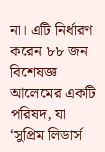না। এটি নির্ধারণ করেন ৮৮ জন বিশেষজ্ঞ আলেমের একটি পরিষদ, যা ‘সুপ্রিম লিডার্স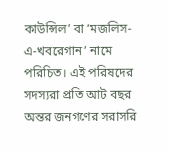কাউন্সিল’ বা ‘মজলিস-এ-খবরেগান’ নামে পরিচিত। এই পরিষদের সদস্যরা প্রতি আট বছর অন্তর জনগণের সরাসরি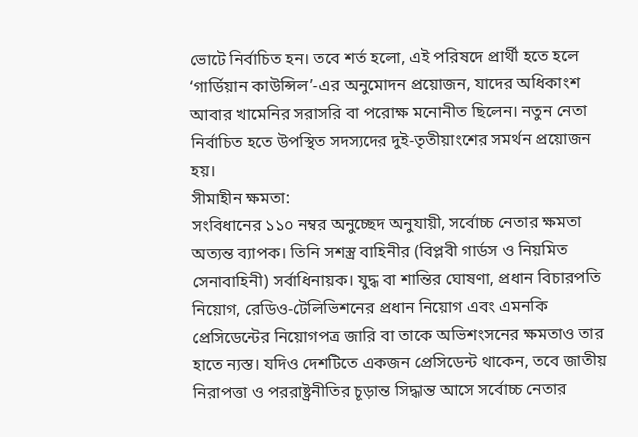ভোটে নির্বাচিত হন। তবে শর্ত হলো, এই পরিষদে প্রার্থী হতে হলে ‘গার্ডিয়ান কাউন্সিল’-এর অনুমোদন প্রয়োজন, যাদের অধিকাংশ আবার খামেনির সরাসরি বা পরোক্ষ মনোনীত ছিলেন। নতুন নেতা নির্বাচিত হতে উপস্থিত সদস্যদের দুই-তৃতীয়াংশের সমর্থন প্রয়োজন হয়।
সীমাহীন ক্ষমতা:
সংবিধানের ১১০ নম্বর অনুচ্ছেদ অনুযায়ী, সর্বোচ্চ নেতার ক্ষমতা অত্যন্ত ব্যাপক। তিনি সশস্ত্র বাহিনীর (বিপ্লবী গার্ডস ও নিয়মিত সেনাবাহিনী) সর্বাধিনায়ক। যুদ্ধ বা শান্তির ঘোষণা, প্রধান বিচারপতি নিয়োগ, রেডিও-টেলিভিশনের প্রধান নিয়োগ এবং এমনকি প্রেসিডেন্টের নিয়োগপত্র জারি বা তাকে অভিশংসনের ক্ষমতাও তার হাতে ন্যস্ত। যদিও দেশটিতে একজন প্রেসিডেন্ট থাকেন, তবে জাতীয় নিরাপত্তা ও পররাষ্ট্রনীতির চূড়ান্ত সিদ্ধান্ত আসে সর্বোচ্চ নেতার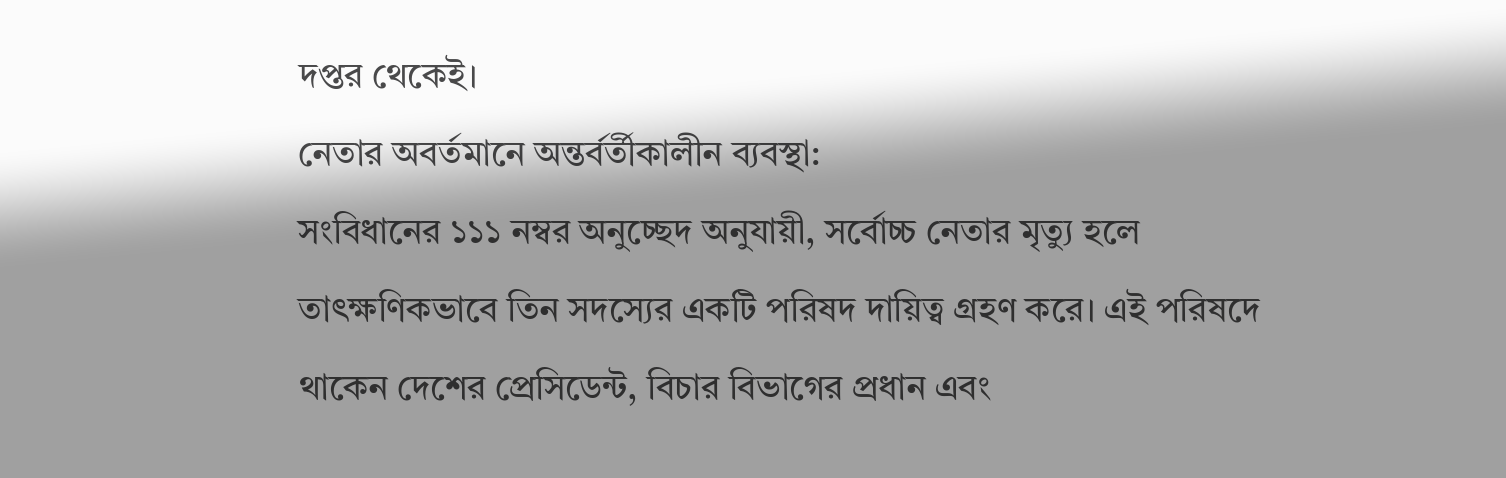দপ্তর থেকেই।
নেতার অবর্তমানে অন্তর্বর্তীকালীন ব্যবস্থা:
সংবিধানের ১১১ নম্বর অনুচ্ছেদ অনুযায়ী, সর্বোচ্চ নেতার মৃত্যু হলে তাৎক্ষণিকভাবে তিন সদস্যের একটি পরিষদ দায়িত্ব গ্রহণ করে। এই পরিষদে থাকেন দেশের প্রেসিডেন্ট, বিচার বিভাগের প্রধান এবং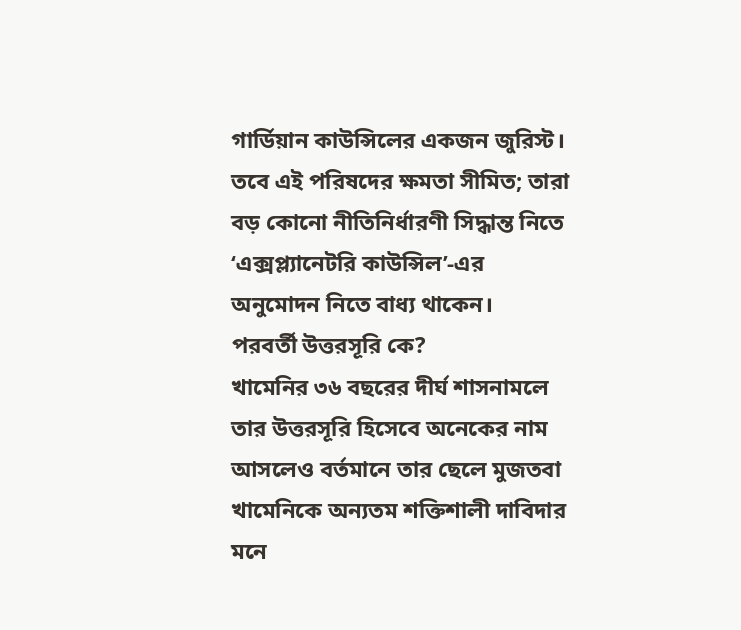গার্ডিয়ান কাউন্সিলের একজন জুরিস্ট। তবে এই পরিষদের ক্ষমতা সীমিত; তারা বড় কোনো নীতিনির্ধারণী সিদ্ধান্ত নিতে ‘এক্সপ্ল্যানেটরি কাউন্সিল’-এর অনুমোদন নিতে বাধ্য থাকেন।
পরবর্তী উত্তরসূরি কে?
খামেনির ৩৬ বছরের দীর্ঘ শাসনামলে তার উত্তরসূরি হিসেবে অনেকের নাম আসলেও বর্তমানে তার ছেলে মুজতবা খামেনিকে অন্যতম শক্তিশালী দাবিদার মনে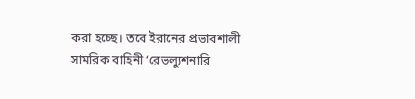করা হচ্ছে। তবে ইরানের প্রভাবশালী সামরিক বাহিনী ‘রেভল্যুশনারি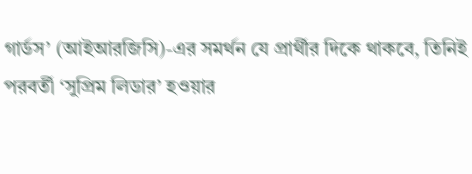গার্ডস’ (আইআরজিসি)-এর সমর্থন যে প্রার্থীর দিকে থাকবে, তিনিই পরবর্তী ‘সুপ্রিম লিডার’ হওয়ার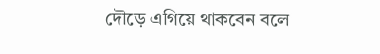দৌড়ে এগিয়ে থাকবেন বলে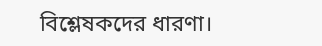বিশ্লেষকদের ধারণা।